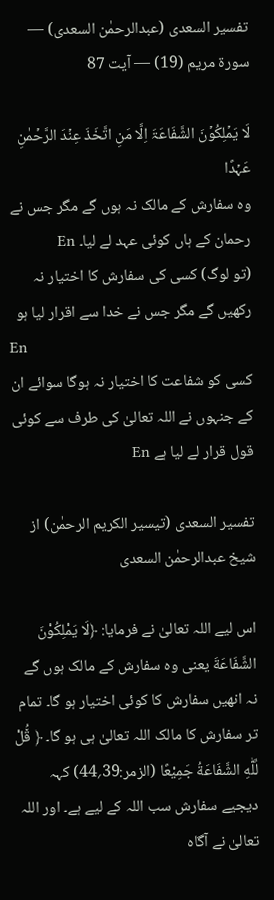تفسیر السعدی (عبدالرحمٰن السعدی) — سورۃ مريم (19) — آیت 87

لَا یَمۡلِکُوۡنَ الشَّفَاعَۃَ اِلَّا مَنِ اتَّخَذَ عِنۡدَ الرَّحۡمٰنِ عَہۡدًا
وہ سفارش کے مالک نہ ہوں گے مگر جس نے رحمان کے ہاں کوئی عہد لے لیا۔ En
(تو لوگ) کسی کی سفارش کا اختیار نہ رکھیں گے مگر جس نے خدا سے اقرار لیا ہو
En
کسی کو شفاعت کا اختیار نہ ہوگا سوائے ان کے جنہوں نے اللہ تعالیٰ کی طرف سے کوئی قول قرار لے لیا ہے En

تفسیر السعدی (تیسیر الکریم الرحمٰن) از شیخ عبدالرحمٰن السعدی

اس لیے اللہ تعالیٰ نے فرمایا: ﴿لَا یَمْلِكُوْنَ الشَّفَاعَةَ یعنی وہ سفارش کے مالک ہوں گے نہ انھیں سفارش کا کوئی اختیار ہو گا۔ تمام تر سفارش کا مالک اللہ تعالیٰ ہی ہو گا۔ ﴿ قُ٘لْ لِّلّٰهِ الشَّفَاعَةُ جَمِیْعًا (الزمر:39؍44) کہہ دیجیے سفارش سب اللہ کے لیے ہے۔ اور اللہ تعالیٰ نے آگاہ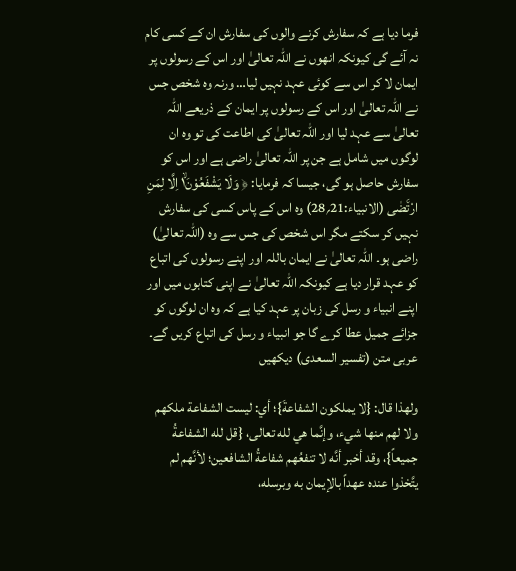فرما دیا ہے کہ سفارش کرنے والوں کی سفارش ان کے کسی کام نہ آئے گی کیونکہ انھوں نے اللہ تعالیٰ اور اس کے رسولوں پر ایمان لا کر اس سے کوئی عہد نہیں لیا… ورنہ وہ شخص جس نے اللہ تعالیٰ اور اس کے رسولوں پر ایمان کے ذریعے اللہ تعالیٰ سے عہد لیا اور اللہ تعالیٰ کی اطاعت کی تو وہ ان لوگوں میں شامل ہے جن پر اللہ تعالیٰ راضی ہے اور اس کو سفارش حاصل ہو گی، جیسا کہ فرمایا: ﴿ وَلَا یَشْفَعُوْنَ١ۙ اِلَّا لِمَنِ ارْتَ٘ضٰى (الانبیاء:21؍28) وہ اس کے پاس کسی کی سفارش نہیں کر سکتے مگر اس شخص کی جس سے وہ (اللہ تعالیٰ) راضی ہو۔ اللہ تعالیٰ نے ایمان باللہ اور اپنے رسولوں کی اتباع کو عہد قرار دیا ہے کیونکہ اللہ تعالیٰ نے اپنی کتابوں میں اور اپنے انبیاء و رسل کی زبان پر عہد کیا ہے کہ وہ ان لوگوں کو جزائے جمیل عطا کرے گا جو انبیاء و رسل کی اتباع کریں گے۔
عربی متن (تفسیر السعدی) دیکھیں

ولهذا قال: {لا يملكون الشفاعةَ}؛ أي: ليست الشفاعة ملكهم ولا لهم منها شيء، وإنَّما هي لله تعالى، {قل لله الشفاعةُ جميعاً}، وقد أخبر أنَّه لا تنفعُهم شفاعةُ الشافعين؛ لأنَّهم لم يتَّخذوا عنده عهداً بالإيمان به وبرسله،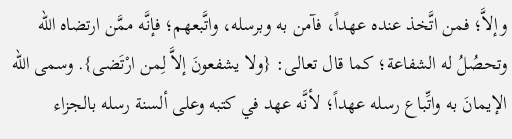وإلاَّ؛ فمن اتَّخذ عنده عهداً، فآمن به وبرسله، واتَّبعهم؛ فإنَّه ممَّن ارتضاه الله وتحصُلُ له الشفاعة؛ كما قال تعالى: {ولا يشفعونَ إلاَّ لِمن ارْتَضى}. وسمى الله الإيمانَ به واتِّباع رسله عهداً؛ لأنَّه عهد في كتبه وعلى ألسنة رسله بالجزاء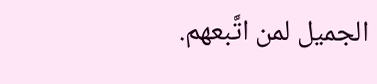الجميل لمن اتَّبعهم.